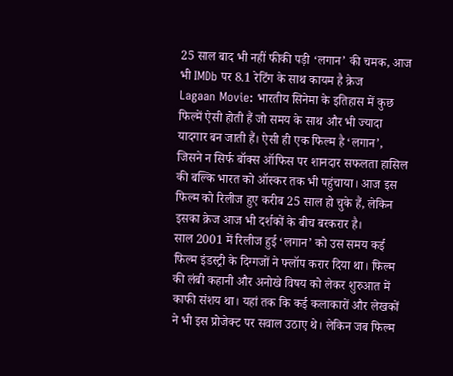25 साल बाद भी नहीं फीकी पड़ी ‘लगान’ की चमक, आज भी IMDb पर 8.1 रेटिंग के साथ कायम है क्रेज
Lagaan Movie: भारतीय सिनेमा के इतिहास में कुछ फिल्में ऐसी होती हैं जो समय के साथ और भी ज्यादा यादगार बन जाती हैं। ऐसी ही एक फिल्म है ‘लगान’, जिसने न सिर्फ बॉक्स ऑफिस पर शानदार सफलता हासिल की बल्कि भारत को ऑस्कर तक भी पहुंचाया। आज इस फिल्म को रिलीज हुए करीब 25 साल हो चुके हैं, लेकिन इसका क्रेज आज भी दर्शकों के बीच बरकरार है।
साल 2001 में रिलीज हुई ‘लगान’ को उस समय कई फिल्म इंडस्ट्री के दिग्गजों ने फ्लॉप करार दिया था। फिल्म की लंबी कहानी और अनोखे विषय को लेकर शुरुआत में काफी संशय था। यहां तक कि कई कलाकारों और लेखकों ने भी इस प्रोजेक्ट पर सवाल उठाए थे। लेकिन जब फिल्म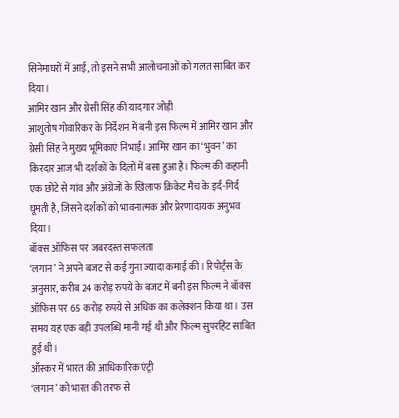सिनेमाघरों में आई, तो इसने सभी आलोचनाओं को गलत साबित कर दिया।
आमिर खान और ग्रेसी सिंह की यादगार जोड़ी
आशुतोष गोवारिकर के निर्देशन में बनी इस फिल्म में आमिर खान और ग्रेसी सिंह ने मुख्य भूमिकाएं निभाईं। आमिर खान का ‘भुवन’ का किरदार आज भी दर्शकों के दिलों में बसा हुआ है। फिल्म की कहानी एक छोटे से गांव और अंग्रेजों के खिलाफ क्रिकेट मैच के इर्द-गिर्द घूमती है, जिसने दर्शकों को भावनात्मक और प्रेरणादायक अनुभव दिया।
बॉक्स ऑफिस पर जबरदस्त सफलता
‘लगान’ ने अपने बजट से कई गुना ज्यादा कमाई की। रिपोर्ट्स के अनुसार, करीब 24 करोड़ रुपये के बजट में बनी इस फिल्म ने बॉक्स ऑफिस पर 65 करोड़ रुपये से अधिक का कलेक्शन किया था। उस समय यह एक बड़ी उपलब्धि मानी गई थी और फिल्म सुपरहिट साबित हुई थी।
ऑस्कर में भारत की आधिकारिक एंट्री
‘लगान’ को भारत की तरफ से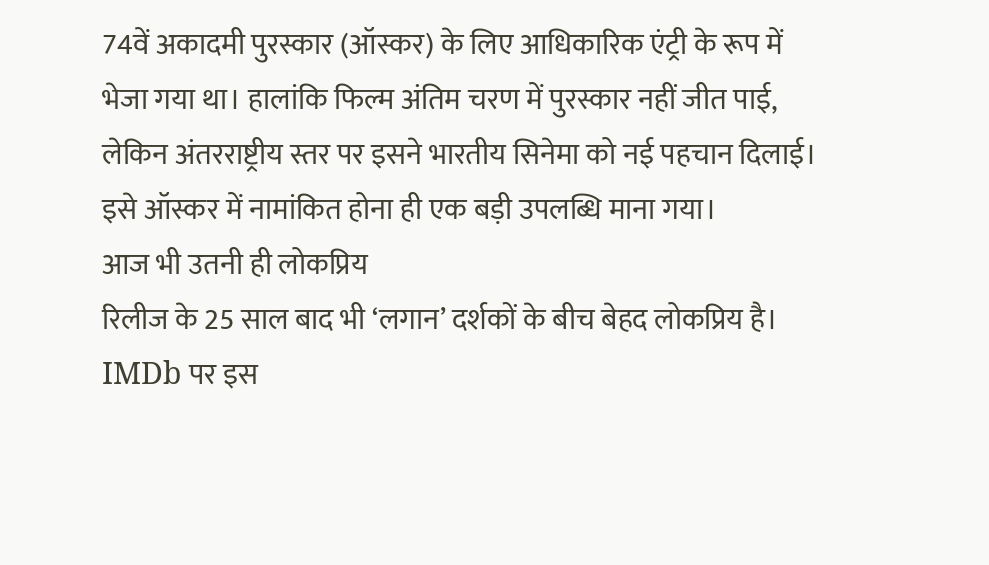74वें अकादमी पुरस्कार (ऑस्कर) के लिए आधिकारिक एंट्री के रूप में भेजा गया था। हालांकि फिल्म अंतिम चरण में पुरस्कार नहीं जीत पाई, लेकिन अंतरराष्ट्रीय स्तर पर इसने भारतीय सिनेमा को नई पहचान दिलाई। इसे ऑस्कर में नामांकित होना ही एक बड़ी उपलब्धि माना गया।
आज भी उतनी ही लोकप्रिय
रिलीज के 25 साल बाद भी ‘लगान’ दर्शकों के बीच बेहद लोकप्रिय है। IMDb पर इस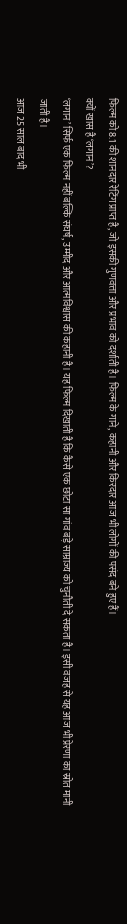फिल्म को 8.1 की शानदार रेटिंग प्राप्त है, जो इसकी गुणवत्ता और प्रभाव को दर्शाती है। फिल्म के गाने, कहानी और किरदार आज भी लोगों की पसंद बने हुए हैं।
क्यों खास है ‘लगान’?
‘लगान’ सिर्फ एक फिल्म नहीं बल्कि संघर्ष, उम्मीद और आत्मविश्वास की कहानी है। यह फिल्म दिखाती है कि कैसे एक छोटा सा गांव बड़े साम्राज्य को चुनौती दे सकता है। इसी वजह से यह आज भी प्रेरणा का स्रोत मानी जाती है।
आज 25 साल बाद भी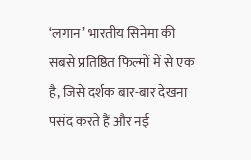‘लगान’ भारतीय सिनेमा की सबसे प्रतिष्ठित फिल्मों में से एक है, जिसे दर्शक बार-बार देखना पसंद करते हैं और नई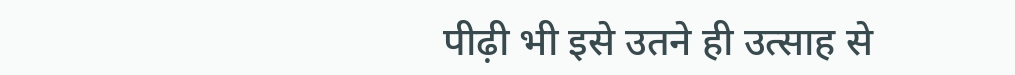पीढ़ी भी इसे उतने ही उत्साह से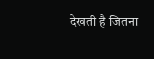देखती है जितना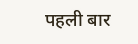पहली बार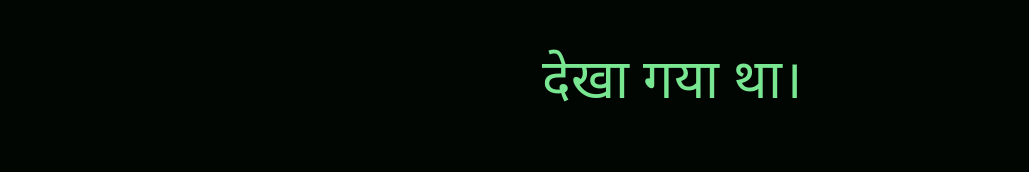देखा गया था।